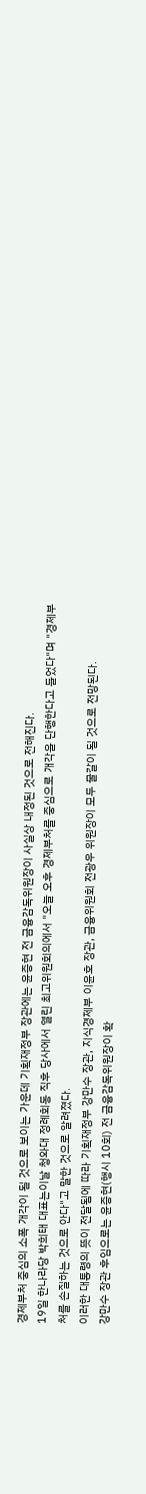경제부처 중심의 소폭 개각이 될 것으로 보이는 가운데 기획재정부 장관에는 윤증현 전 금융감독위원장이 사실상 내정된 것으로 전해진다.
19일 한나라당 박희태 대표는이날 청와대 정례회동 직후 당사에서 열린 최고위원회의에서 "오늘 오후 경제부처를 중심으로 개각을 단행한다고 들었다"며 "경제부처를 손질하는 것으로 안다"고 말한 것으로 알려졌다.
이러한 대통령의 뜻이 전달됨에 따라 기획재정부 강만수 장관, 지식경제부 이윤호 장관, 금융위원회 전광우 위원장이 모두 물갈이 될 것으로 전망된다.
강만수 장관 후임으로는 윤증현(행시 10회) 전 금융감독위원장이 확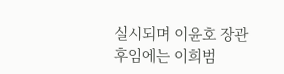실시되며 이윤호 장관 후임에는 이희범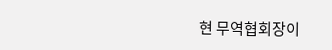현 무역협회장이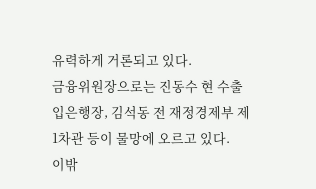유력하게 거론되고 있다.
금융위원장으로는 진동수 현 수출입은행장, 김석동 전 재정경제부 제1차관 등이 물망에 오르고 있다.
이밖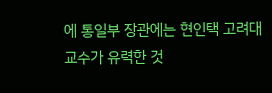에 통일부 장관에는 현인택 고려대 교수가 유력한 것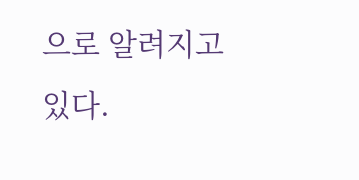으로 알려지고 있다.